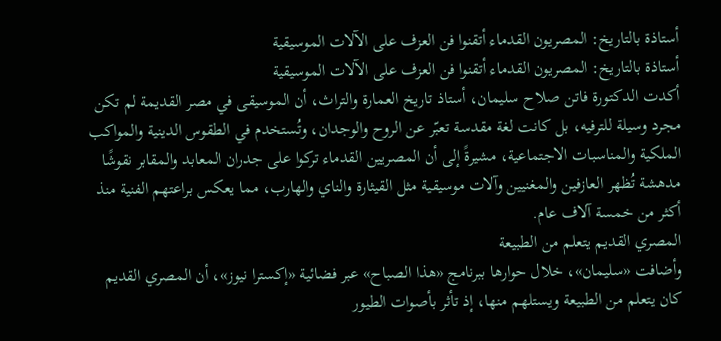أستاذة بالتاريخ: المصريون القدماء أتقنوا فن العزف على الآلات الموسيقية
أستاذة بالتاريخ: المصريون القدماء أتقنوا فن العزف على الآلات الموسيقية
أكدت الدكتورة فاتن صلاح سليمان، أستاذ تاريخ العمارة والتراث، أن الموسيقى في مصر القديمة لم تكن مجرد وسيلة للترفيه، بل كانت لغة مقدسة تعبّر عن الروح والوجدان، وتُستخدم في الطقوس الدينية والمواكب الملكية والمناسبات الاجتماعية، مشيرةً إلى أن المصريين القدماء تركوا على جدران المعابد والمقابر نقوشًا مدهشة تُظهر العازفين والمغنيين وآلات موسيقية مثل القيثارة والناي والهارب، مما يعكس براعتهم الفنية منذ أكثر من خمسة آلاف عام.
المصري القديم يتعلم من الطبيعة
وأضافت «سليمان»، خلال حوارها ببرنامج «هذا الصباح» عبر فضائية «إكسترا نيوز»، أن المصري القديم كان يتعلم من الطبيعة ويستلهم منها، إذ تأثر بأصوات الطيور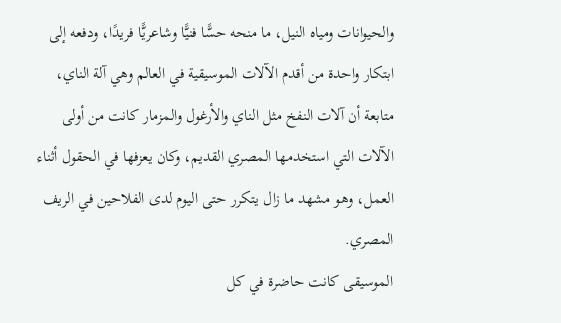والحيوانات ومياه النيل، ما منحه حسًّا فنيًّا وشاعريًّا فريدًا، ودفعه إلى ابتكار واحدة من أقدم الآلات الموسيقية في العالم وهي آلة الناي، متابعة أن آلات النفخ مثل الناي والأرغول والمزمار كانت من أولى الآلات التي استخدمها المصري القديم، وكان يعزفها في الحقول أثناء العمل، وهو مشهد ما زال يتكرر حتى اليوم لدى الفلاحين في الريف المصري.
الموسيقى كانت حاضرة في كل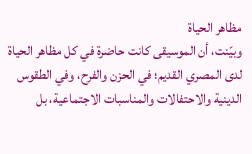مظاهر الحياة
وبيّنت، أن الموسيقى كانت حاضرة في كل مظاهر الحياة لدى المصري القديم؛ في الحزن والفرح، وفي الطقوس الدينية والاحتفالات والمناسبات الاجتماعية، بل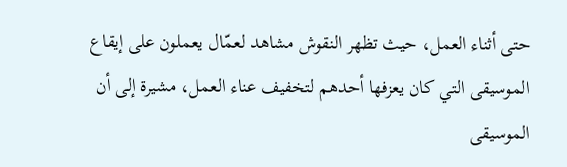حتى أثناء العمل، حيث تظهر النقوش مشاهد لعمّال يعملون على إيقاع الموسيقى التي كان يعزفها أحدهم لتخفيف عناء العمل، مشيرة إلى أن الموسيقى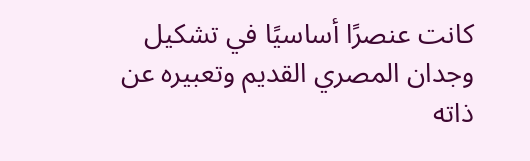كانت عنصرًا أساسيًا في تشكيل وجدان المصري القديم وتعبيره عن ذاته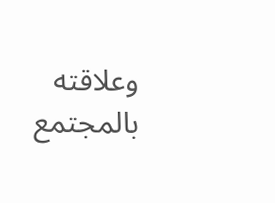وعلاقته بالمجتمع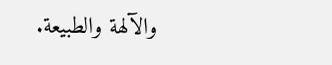والآلهة والطبيعة.